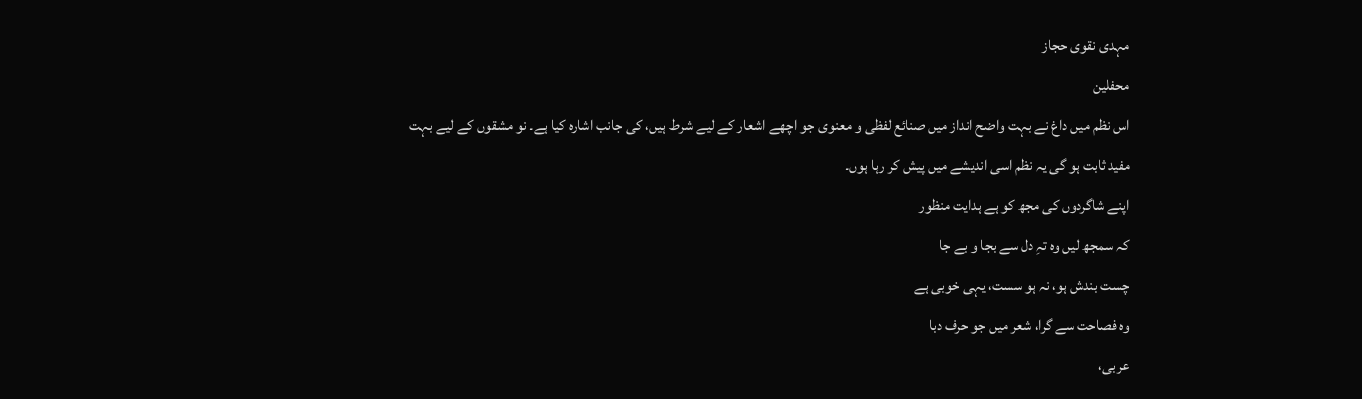مہدی نقوی حجاز
محفلین
اس نظم میں داغ نے بہت واضح انداز میں صنائع لفظی و معنوی جو اچھے اشعار کے لیے شرط ہیں، کی جانب اشارہ کیا ہے۔ نو مشقوں کے لیے بہت مفید ثابت ہو گی یہ نظم اسی اندیشے میں پیش کر رہا ہوں۔
اپنے شاگردوں کی مجھ کو ہے ہدایت منظور
کہ سمجھ لیں وہ تہِ دل سے بجا و بے جا
چست بندش ہو، نہ ہو سست، یہی خوبی ہے
وہ فصاحت سے گرا، شعر میں جو حرف دبا
عربی،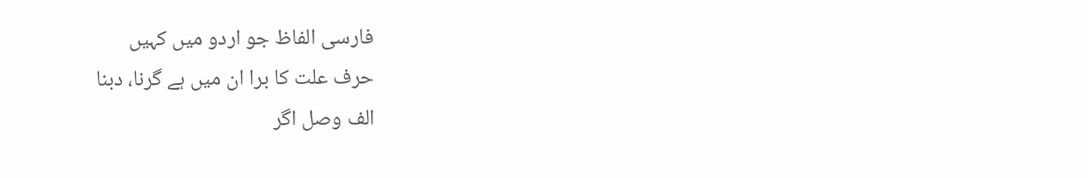فارسی الفاظ جو اردو میں کہیں
حرف علت کا برا ان میں ہے گرنا، دبنا
الف وصل اگر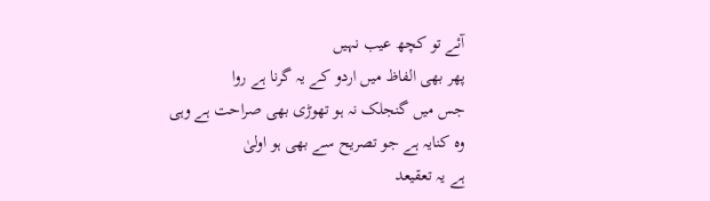آئے تو کچھ عیب نہیں
پھر بھی الفاظ میں اردو کے یہ گرنا ہے روا
جس میں گنجلک نہ ہو تھوڑی بھی صراحت ہے وہی
وہ کنایہ ہے جو تصریح سے بھی ہو اولیٰ
ہے یہ تعقیعد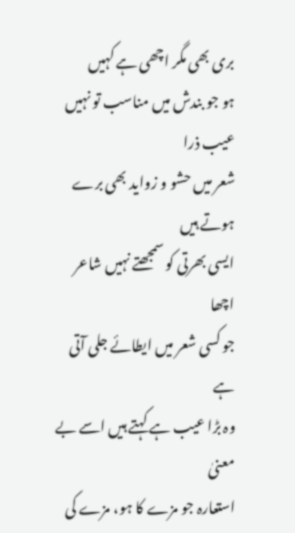بری بھی مگر اچھی ہے کہیں
ہو جو بندش میں مناسب تو نہیں عیب ذرا
شعر میں حشو و زواید بھی برے ہوتے ہیں
ایسی بھرتی کو سمجھتے نہیں شاعر اچھا
جو کسی شعر میں ایطائے جلی آتی ہے
وہ بڑا عیب ہے کہتے ہیں اسے بے معنیٰ
استعارہ جو مزے کا ہو، مزے کی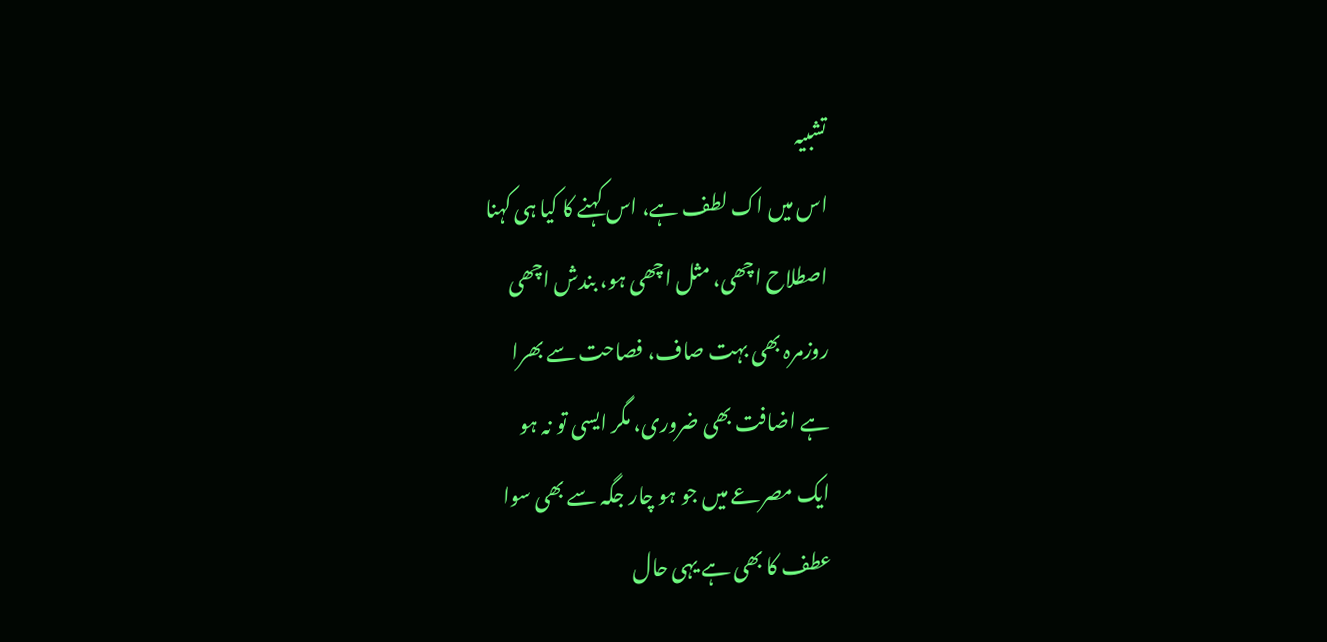تشبیہ
اس میں اک لطف ہے، اس کہنے کا کیا ہی کہنا
اصطلاح اچھی، مثل اچھی ہو، بندش اچھی
روزمرہ بھی بہت صاف، فصاحت سے بھرا
ہے اضافت بھی ضروری، مگر ایسی تو نہ ہو
ایک مصرعے میں جو ہو چار جگہ سے بھی سوا
عطف کا بھی ہے یہی حال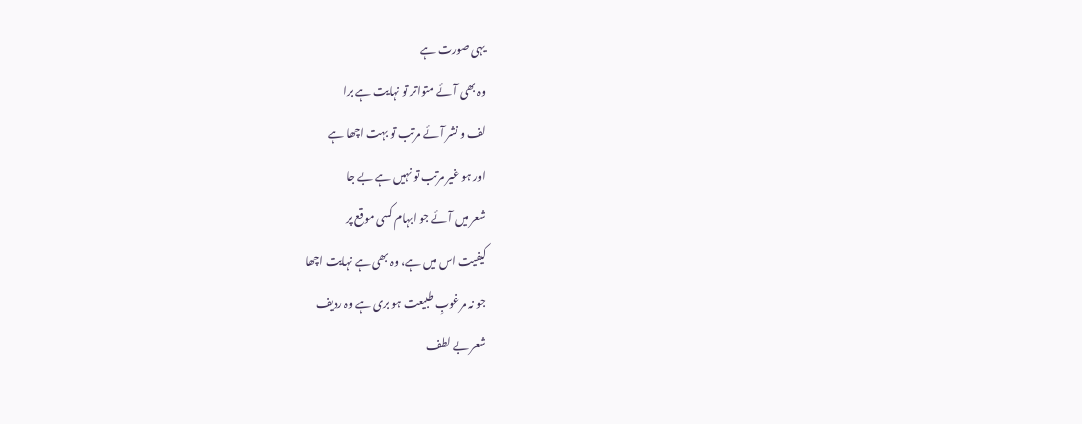یہی صورت ہے
وہ بھی آئے متواتر تو نہایت ہے برا
لف و نشر آئے مرتب تو بہت اچھا ہے
اور ہو غیر مرتب تو نہیں ہے بے جا
شعر میں آئے جو ابہام کسی موقع پر
کیفیت اس میں ہے، وہ بھی ہے نہایت اچھا
جو نہ مرغوبِ طبیعت ہو بری ہے وہ ردیف
شعر بے لطف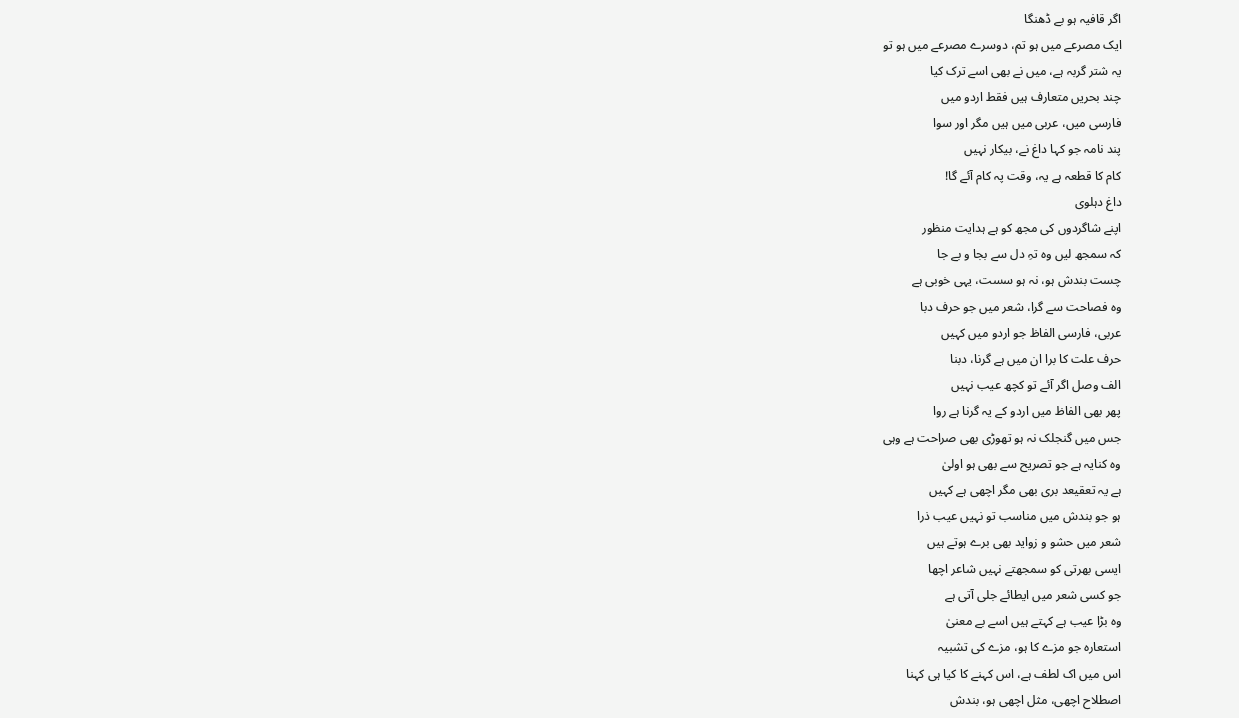اگر قافیہ ہو بے ڈھنگا
ایک مصرعے میں ہو تم، دوسرے مصرعے میں ہو تو
یہ شتر گربہ ہے، میں نے بھی اسے ترک کیا
چند بحریں متعارف ہیں فقط اردو میں
فارسی میں، عربی میں ہیں مگر اور سوا
پند نامہ جو کہا داغ نے، بیکار نہیں
کام کا قطعہ ہے یہ، وقت پہ کام آئے گا!
داغ دہلوی
اپنے شاگردوں کی مجھ کو ہے ہدایت منظور
کہ سمجھ لیں وہ تہِ دل سے بجا و بے جا
چست بندش ہو، نہ ہو سست، یہی خوبی ہے
وہ فصاحت سے گرا، شعر میں جو حرف دبا
عربی، فارسی الفاظ جو اردو میں کہیں
حرف علت کا برا ان میں ہے گرنا، دبنا
الف وصل اگر آئے تو کچھ عیب نہیں
پھر بھی الفاظ میں اردو کے یہ گرنا ہے روا
جس میں گنجلک نہ ہو تھوڑی بھی صراحت ہے وہی
وہ کنایہ ہے جو تصریح سے بھی ہو اولیٰ
ہے یہ تعقیعد بری بھی مگر اچھی ہے کہیں
ہو جو بندش میں مناسب تو نہیں عیب ذرا
شعر میں حشو و زواید بھی برے ہوتے ہیں
ایسی بھرتی کو سمجھتے نہیں شاعر اچھا
جو کسی شعر میں ایطائے جلی آتی ہے
وہ بڑا عیب ہے کہتے ہیں اسے بے معنیٰ
استعارہ جو مزے کا ہو، مزے کی تشبیہ
اس میں اک لطف ہے، اس کہنے کا کیا ہی کہنا
اصطلاح اچھی، مثل اچھی ہو، بندش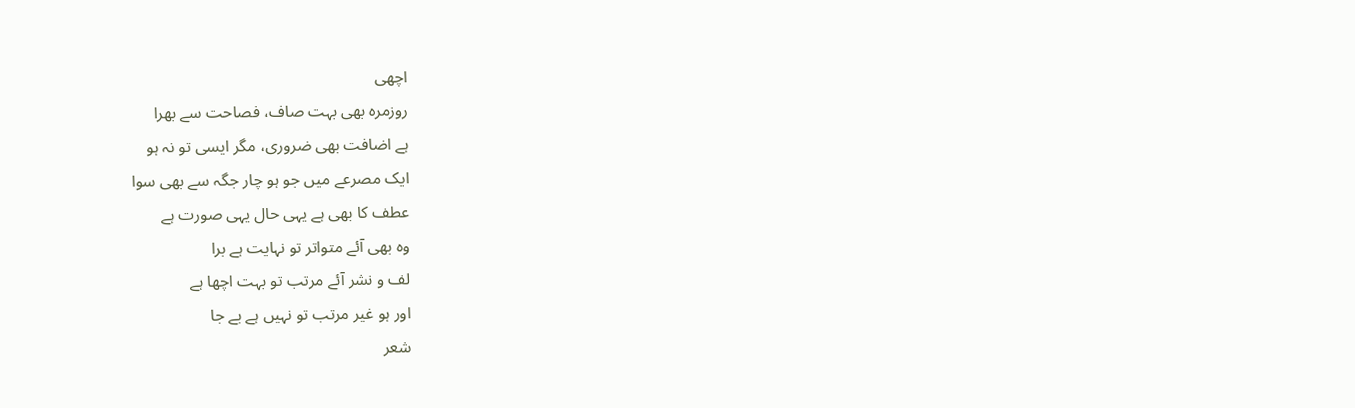اچھی
روزمرہ بھی بہت صاف، فصاحت سے بھرا
ہے اضافت بھی ضروری، مگر ایسی تو نہ ہو
ایک مصرعے میں جو ہو چار جگہ سے بھی سوا
عطف کا بھی ہے یہی حال یہی صورت ہے
وہ بھی آئے متواتر تو نہایت ہے برا
لف و نشر آئے مرتب تو بہت اچھا ہے
اور ہو غیر مرتب تو نہیں ہے بے جا
شعر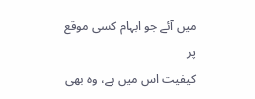میں آئے جو ابہام کسی موقع پر
کیفیت اس میں ہے، وہ بھی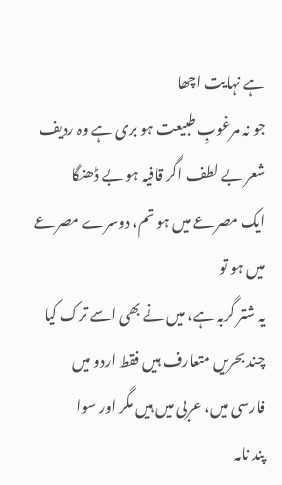ہے نہایت اچھا
جو نہ مرغوبِ طبیعت ہو بری ہے وہ ردیف
شعر بے لطف اگر قافیہ ہو بے ڈھنگا
ایک مصرعے میں ہو تم، دوسرے مصرعے میں ہو تو
یہ شتر گربہ ہے، میں نے بھی اسے ترک کیا
چند بحریں متعارف ہیں فقط اردو میں
فارسی میں، عربی میں ہیں مگر اور سوا
پند نامہ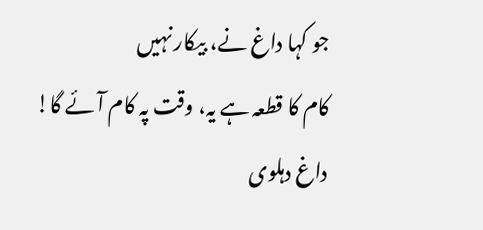جو کہا داغ نے، بیکار نہیں
کام کا قطعہ ہے یہ، وقت پہ کام آئے گا!
داغ دہلوی